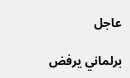عاجل

برلماني يرفض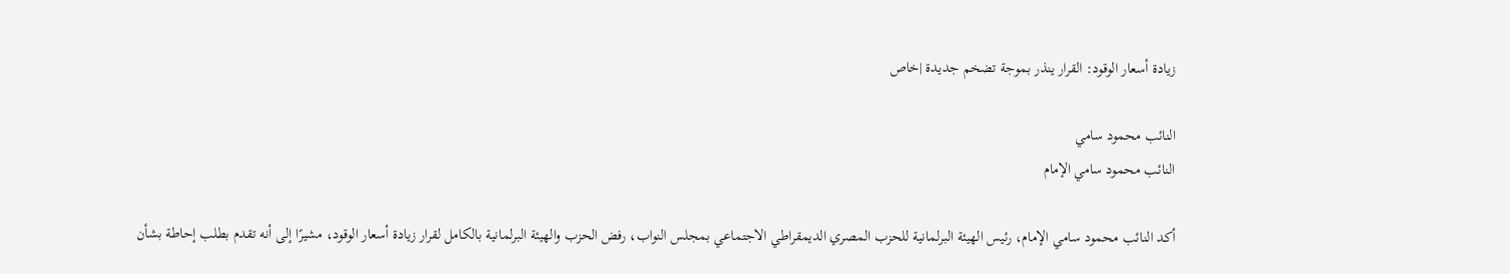زيادة أسعار الوقود: القرار ينذر بموجة تضخم جديدة |خاص

النائب محمود سامي
النائب محمود سامي الإمام

أكد النائب محمود سامي الإمام، رئيس الهيئة البرلمانية للحزب المصري الديمقراطي الاجتماعي بمجلس النواب، رفض الحزب والهيئة البرلمانية بالكامل لقرار زيادة أسعار الوقود، مشيرًا إلى أنه تقدم بطلب إحاطة بشأن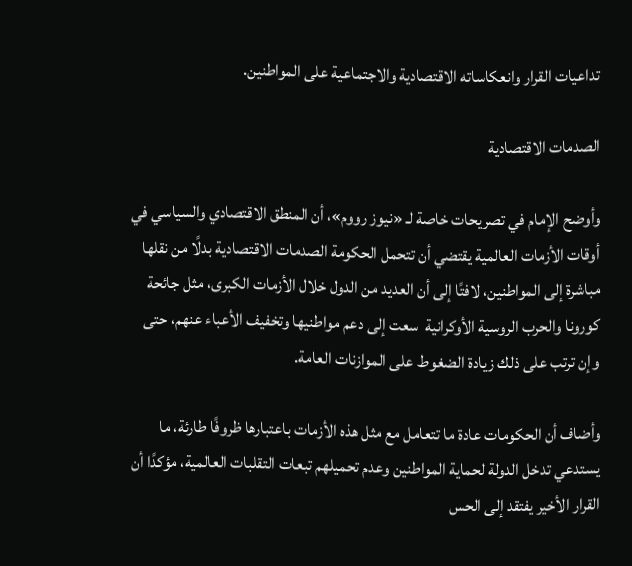تداعيات القرار وانعكاساته الاقتصادية والاجتماعية على المواطنين.

الصدمات الاقتصادية

وأوضح الإمام في تصريحات خاصة لـ «نيوز رووم»، أن المنطق الاقتصادي والسياسي في أوقات الأزمات العالمية يقتضي أن تتحمل الحكومة الصدمات الاقتصادية بدلًا من نقلها مباشرة إلى المواطنين، لافتًا إلى أن العديد من الدول خلال الأزمات الكبرى، مثل جائحة كورونا والحرب الروسية الأوكرانية  سعت إلى دعم مواطنيها وتخفيف الأعباء عنهم، حتى وإن ترتب على ذلك زيادة الضغوط على الموازنات العامة.

وأضاف أن الحكومات عادة ما تتعامل مع مثل هذه الأزمات باعتبارها ظروفًا طارئة، ما يستدعي تدخل الدولة لحماية المواطنين وعدم تحميلهم تبعات التقلبات العالمية، مؤكدًا أن القرار الأخير يفتقد إلى الحس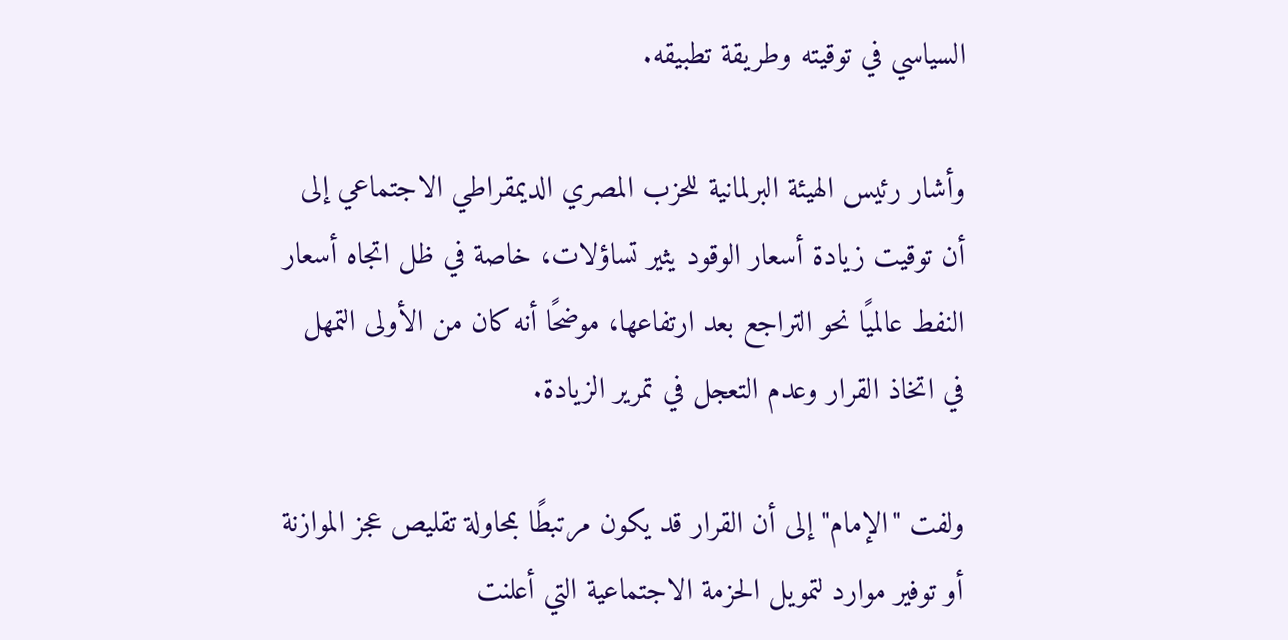السياسي في توقيته وطريقة تطبيقه.

وأشار رئيس الهيئة البرلمانية للحزب المصري الديمقراطي الاجتماعي إلى أن توقيت زيادة أسعار الوقود يثير تساؤلات، خاصة في ظل اتجاه أسعار النفط عالميًا نحو التراجع بعد ارتفاعها، موضحًا أنه كان من الأولى التمهل في اتخاذ القرار وعدم التعجل في تمرير الزيادة.

ولفت "الإمام" إلى أن القرار قد يكون مرتبطًا بمحاولة تقليص عجز الموازنة أو توفير موارد لتمويل الحزمة الاجتماعية التي أعلنت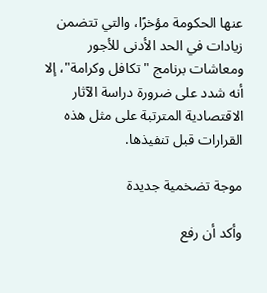عنها الحكومة مؤخرًا، والتي تتضمن زيادات في الحد الأدنى للأجور ومعاشات برنامج "تكافل وكرامة"، إلا أنه شدد على ضرورة دراسة الآثار الاقتصادية المترتبة على مثل هذه القرارات قبل تنفيذها.

موجة تضخمية جديدة

وأكد أن رفع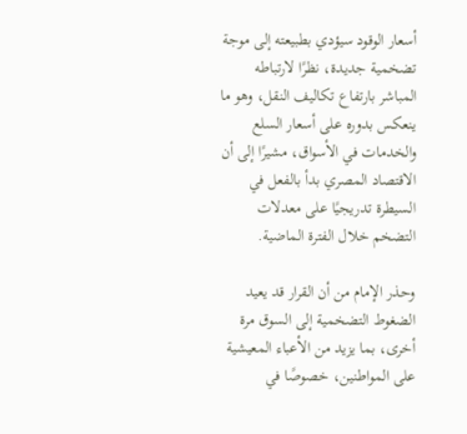أسعار الوقود سيؤدي بطبيعته إلى موجة تضخمية جديدة، نظرًا لارتباطه المباشر بارتفاع تكاليف النقل، وهو ما ينعكس بدوره على أسعار السلع والخدمات في الأسواق، مشيرًا إلى أن الاقتصاد المصري بدأ بالفعل في السيطرة تدريجيًا على معدلات التضخم خلال الفترة الماضية.

وحذر الإمام من أن القرار قد يعيد الضغوط التضخمية إلى السوق مرة أخرى، بما يزيد من الأعباء المعيشية على المواطنين، خصوصًا في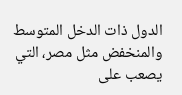الدول ذات الدخل المتوسط والمنخفض مثل مصر، التي يصعب على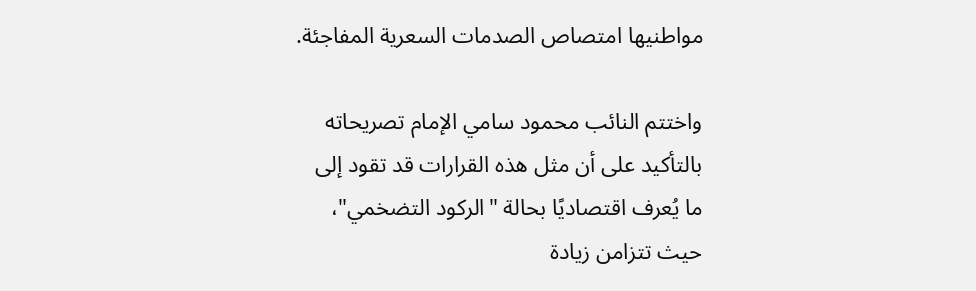مواطنيها امتصاص الصدمات السعرية المفاجئة.

واختتم النائب محمود سامي الإمام تصريحاته بالتأكيد على أن مثل هذه القرارات قد تقود إلى ما يُعرف اقتصاديًا بحالة "الركود التضخمي"، حيث تتزامن زيادة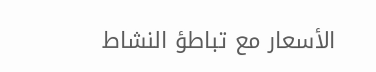الأسعار مع تباطؤ النشاط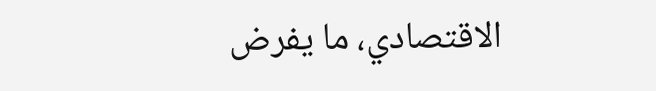الاقتصادي، ما يفرض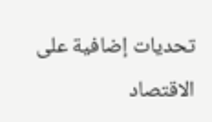تحديات إضافية على الاقتصاد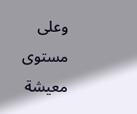وعلى مستوى معيشة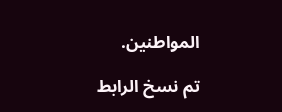المواطنين.

تم نسخ الرابط